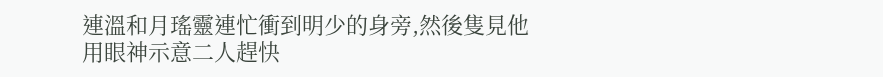連溫和月瑤靈連忙衝到明少的身旁,然後隻見他用眼神示意二人趕快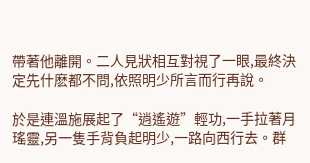帶著他離開。二人見狀相互對視了一眼,最終決定先什麽都不問,依照明少所言而行再說。

於是連溫施展起了“逍遙遊”輕功,一手拉著月瑤靈,另一隻手背負起明少,一路向西行去。群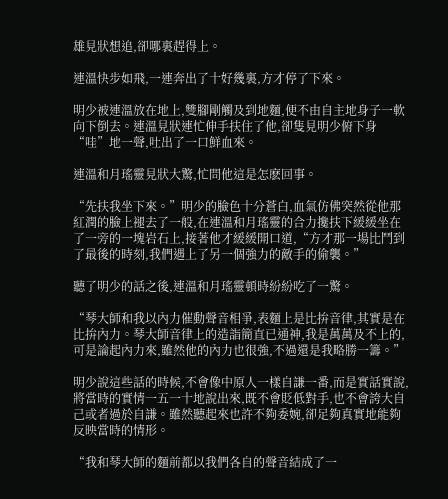雄見狀想追,卻哪裏趕得上。

連溫快步如飛,一連奔出了十好幾裏,方才停了下來。

明少被連溫放在地上,雙腳剛觸及到地麵,便不由自主地身子一軟向下倒去。連溫見狀連忙伸手扶住了他,卻隻見明少俯下身“哇”地一聲,吐出了一口鮮血來。

連溫和月瑤靈見狀大驚,忙問他這是怎麽回事。

“先扶我坐下來。”明少的臉色十分蒼白,血氣仿佛突然從他那紅潤的臉上褪去了一般,在連溫和月瑤靈的合力攙扶下緩緩坐在了一旁的一塊岩石上,接著他才緩緩開口道,“方才那一場比鬥到了最後的時刻,我們遇上了另一個強力的敵手的偷襲。”

聽了明少的話之後,連溫和月瑤靈頓時紛紛吃了一驚。

“琴大師和我以內力催動聲音相爭,表麵上是比拚音律,其實是在比拚內力。琴大師音律上的造詣簡直已通神,我是萬萬及不上的,可是論起內力來,雖然他的內力也很強,不過還是我略勝一籌。”

明少說這些話的時候,不會像中原人一樣自謙一番,而是實話實說,將當時的實情一五一十地說出來,既不會貶低對手,也不會誇大自己或者過於自謙。雖然聽起來也許不夠委婉,卻足夠真實地能夠反映當時的情形。

“我和琴大師的麵前都以我們各自的聲音結成了一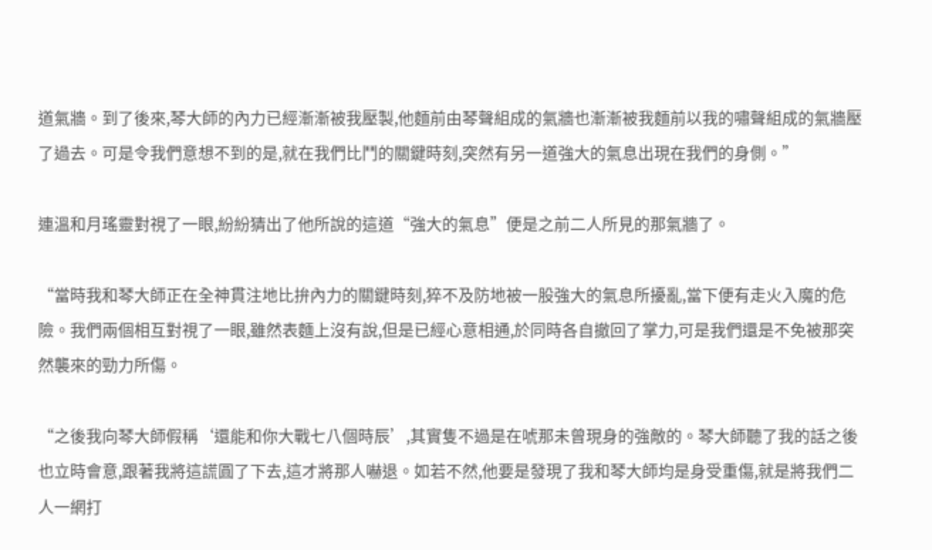道氣牆。到了後來,琴大師的內力已經漸漸被我壓製,他麵前由琴聲組成的氣牆也漸漸被我麵前以我的嘯聲組成的氣牆壓了過去。可是令我們意想不到的是,就在我們比鬥的關鍵時刻,突然有另一道強大的氣息出現在我們的身側。”

連溫和月瑤靈對視了一眼,紛紛猜出了他所說的這道“強大的氣息”便是之前二人所見的那氣牆了。

“當時我和琴大師正在全神貫注地比拚內力的關鍵時刻,猝不及防地被一股強大的氣息所擾亂,當下便有走火入魔的危險。我們兩個相互對視了一眼,雖然表麵上沒有說,但是已經心意相通,於同時各自撤回了掌力,可是我們還是不免被那突然襲來的勁力所傷。

“之後我向琴大師假稱‘還能和你大戰七八個時辰’,其實隻不過是在唬那未曾現身的強敵的。琴大師聽了我的話之後也立時會意,跟著我將這謊圓了下去,這才將那人嚇退。如若不然,他要是發現了我和琴大師均是身受重傷,就是將我們二人一網打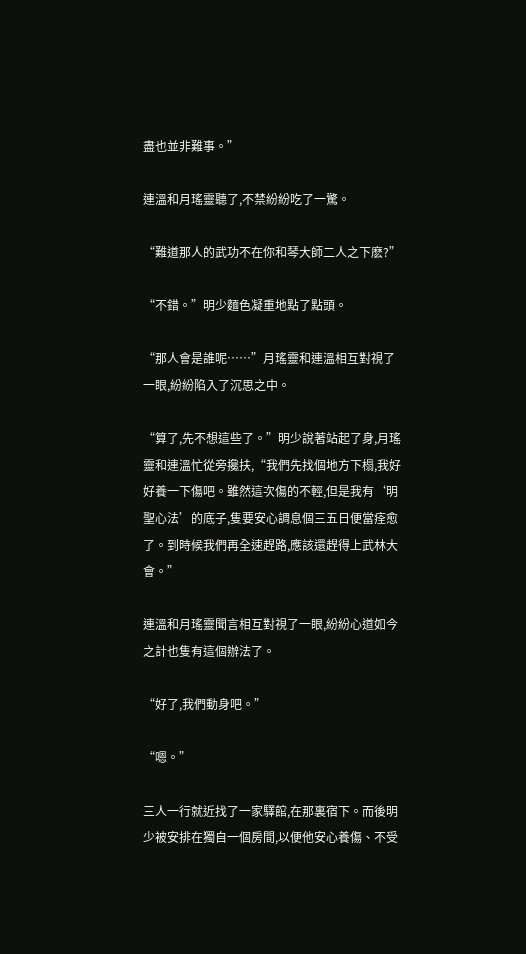盡也並非難事。”

連溫和月瑤靈聽了,不禁紛紛吃了一驚。

“難道那人的武功不在你和琴大師二人之下麽?”

“不錯。”明少麵色凝重地點了點頭。

“那人會是誰呢……”月瑤靈和連溫相互對視了一眼,紛紛陷入了沉思之中。

“算了,先不想這些了。”明少說著站起了身,月瑤靈和連溫忙從旁攙扶,“我們先找個地方下榻,我好好養一下傷吧。雖然這次傷的不輕,但是我有‘明聖心法’的底子,隻要安心調息個三五日便當痊愈了。到時候我們再全速趕路,應該還趕得上武林大會。”

連溫和月瑤靈聞言相互對視了一眼,紛紛心道如今之計也隻有這個辦法了。

“好了,我們動身吧。”

“嗯。”

三人一行就近找了一家驛館,在那裏宿下。而後明少被安排在獨自一個房間,以便他安心養傷、不受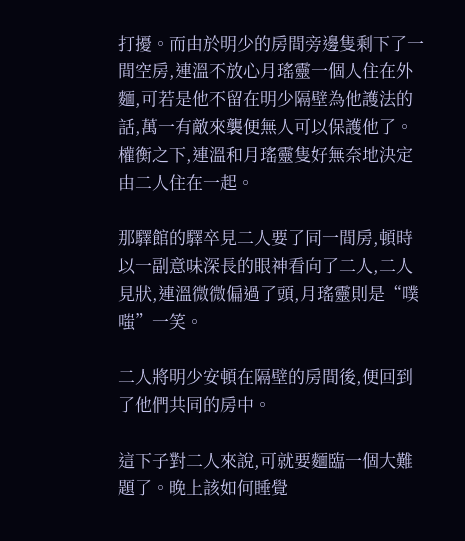打擾。而由於明少的房間旁邊隻剩下了一間空房,連溫不放心月瑤靈一個人住在外麵,可若是他不留在明少隔壁為他護法的話,萬一有敵來襲便無人可以保護他了。權衡之下,連溫和月瑤靈隻好無奈地決定由二人住在一起。

那驛館的驛卒見二人要了同一間房,頓時以一副意味深長的眼神看向了二人,二人見狀,連溫微微偏過了頭,月瑤靈則是“噗嗤”一笑。

二人將明少安頓在隔壁的房間後,便回到了他們共同的房中。

這下子對二人來說,可就要麵臨一個大難題了。晚上該如何睡覺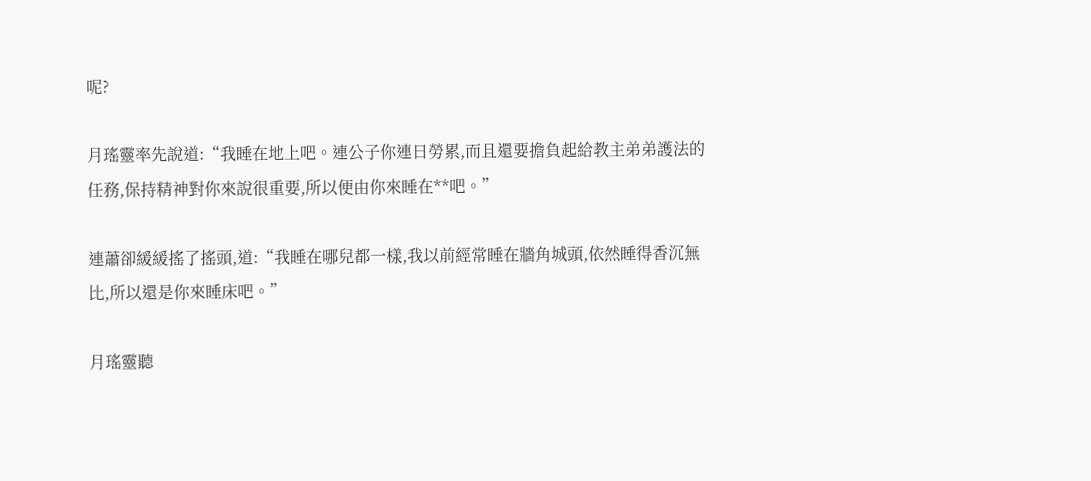呢?

月瑤靈率先說道:“我睡在地上吧。連公子你連日勞累,而且還要擔負起給教主弟弟護法的任務,保持精神對你來說很重要,所以便由你來睡在**吧。”

連蕭卻緩緩搖了搖頭,道:“我睡在哪兒都一樣,我以前經常睡在牆角城頭,依然睡得香沉無比,所以還是你來睡床吧。”

月瑤靈聽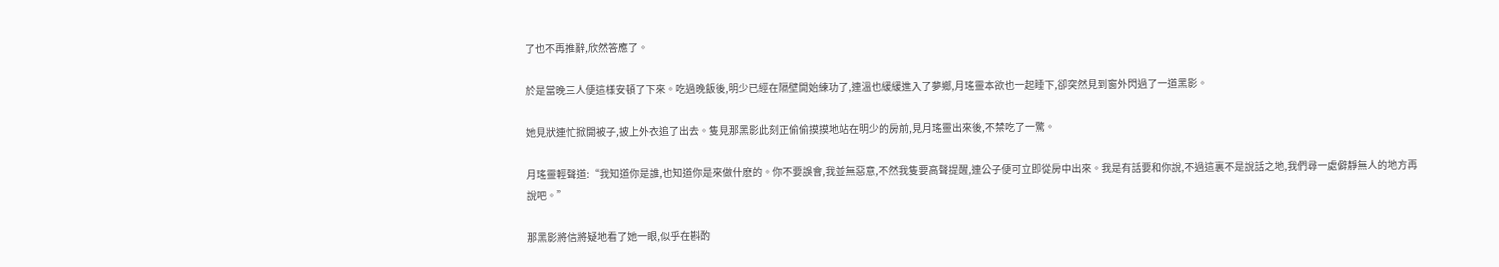了也不再推辭,欣然答應了。

於是當晚三人便這樣安頓了下來。吃過晚飯後,明少已經在隔壁開始練功了,連溫也緩緩進入了夢鄉,月瑤靈本欲也一起睡下,卻突然見到窗外閃過了一道黑影。

她見狀連忙掀開被子,披上外衣追了出去。隻見那黑影此刻正偷偷摸摸地站在明少的房前,見月瑤靈出來後,不禁吃了一驚。

月瑤靈輕聲道:“我知道你是誰,也知道你是來做什麽的。你不要誤會,我並無惡意,不然我隻要高聲提醒,連公子便可立即從房中出來。我是有話要和你說,不過這裏不是說話之地,我們尋一處僻靜無人的地方再說吧。”

那黑影將信將疑地看了她一眼,似乎在斟酌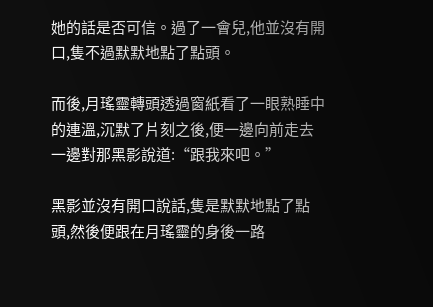她的話是否可信。過了一會兒,他並沒有開口,隻不過默默地點了點頭。

而後,月瑤靈轉頭透過窗紙看了一眼熟睡中的連溫,沉默了片刻之後,便一邊向前走去一邊對那黑影說道:“跟我來吧。”

黑影並沒有開口說話,隻是默默地點了點頭,然後便跟在月瑤靈的身後一路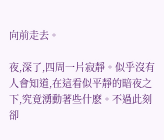向前走去。

夜,深了,四周一片寂靜。似乎沒有人會知道,在這看似平靜的暗夜之下,究竟湧動著些什麽。不過此刻卻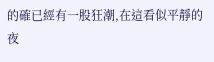的確已經有一股狂潮,在這看似平靜的夜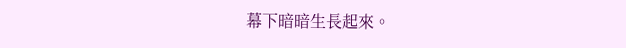幕下暗暗生長起來。